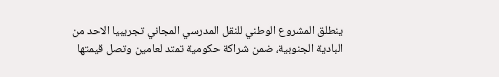ينطلق المشروع الوطني للنقل المدرسي المجاني تجريبيا الاحد من البادية الجنوبية، ضمن شراكة حكومية تمتد لعامين وتصل قيمتها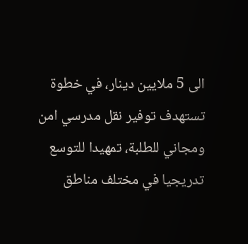الى 5 ملايين دينار، في خطوة تستهدف توفير نقل مدرسي امن ومجاني للطلبة، تمهيدا للتوسع تدريجيا في مختلف مناطق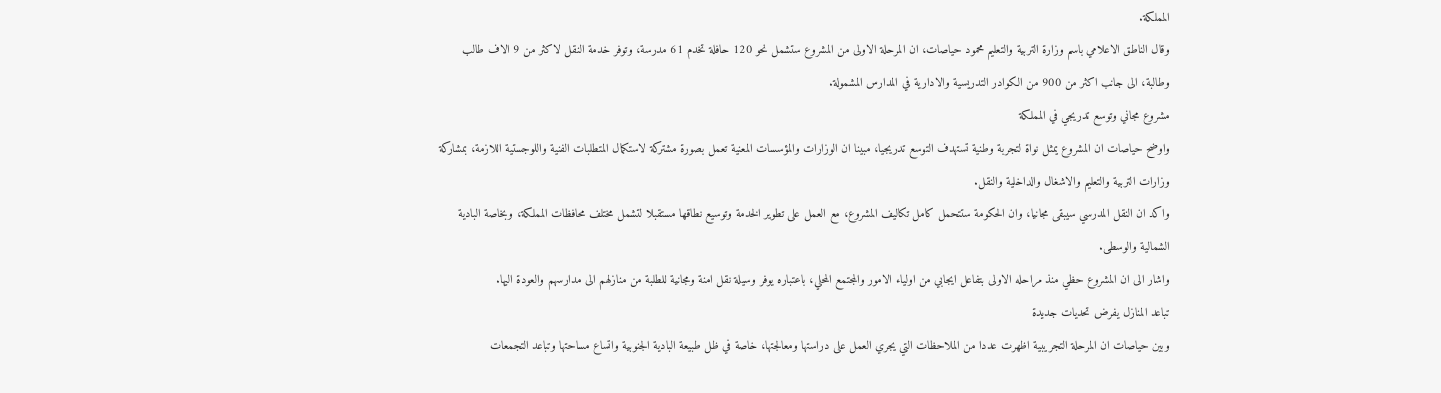المملكة.
وقال الناطق الاعلامي باسم وزارة التربية والتعليم محمود حياصات، ان المرحلة الاولى من المشروع ستشمل نحو 120 حافلة تخدم 61 مدرسة، وتوفر خدمة النقل لاكثر من 9 الاف طالب وطالبة، الى جانب اكثر من 900 من الكوادر التدريسية والادارية في المدارس المشمولة.
مشروع مجاني وتوسع تدريجي في المملكة
واوضح حياصات ان المشروع يمثل نواة لتجربة وطنية تستهدف التوسع تدريجيا، مبينا ان الوزارات والمؤسسات المعنية تعمل بصورة مشتركة لاستكمال المتطلبات الفنية واللوجستية اللازمة، بمشاركة وزارات التربية والتعليم والاشغال والداخلية والنقل.
واكد ان النقل المدرسي سيبقى مجانيا، وان الحكومة ستتحمل كامل تكاليف المشروع، مع العمل على تطوير الخدمة وتوسيع نطاقها مستقبلا لتشمل مختلف محافظات المملكة، وبخاصة البادية الشمالية والوسطى.
واشار الى ان المشروع حظي منذ مراحله الاولى بتفاعل ايجابي من اولياء الامور والمجتمع المحلي، باعتباره يوفر وسيلة نقل امنة ومجانية للطلبة من منازلهم الى مدارسهم والعودة اليها.
تباعد المنازل يفرض تحديات جديدة
وبين حياصات ان المرحلة التجريبية اظهرت عددا من الملاحظات التي يجري العمل على دراستها ومعالجتها، خاصة في ظل طبيعة البادية الجنوبية واتساع مساحتها وتباعد التجمعات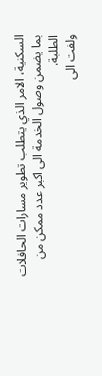السكنية، الامر الذي يتطلب تطوير مسارات الحافلات بما يضمن وصول الخدمة الى اكبر عدد ممكن من الطلبة.
ولفت الى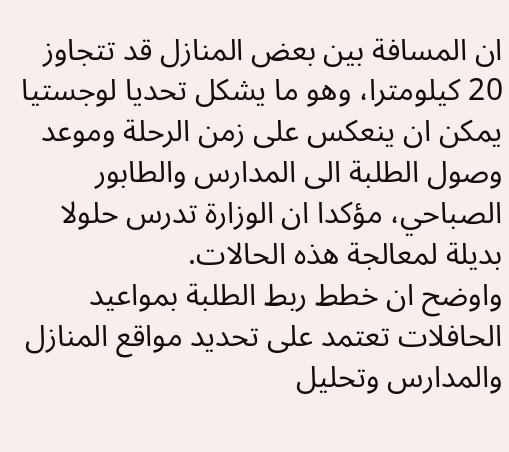ان المسافة بين بعض المنازل قد تتجاوز 20 كيلومترا، وهو ما يشكل تحديا لوجستيا يمكن ان ينعكس على زمن الرحلة وموعد وصول الطلبة الى المدارس والطابور الصباحي، مؤكدا ان الوزارة تدرس حلولا بديلة لمعالجة هذه الحالات.
واوضح ان خطط ربط الطلبة بمواعيد الحافلات تعتمد على تحديد مواقع المنازل والمدارس وتحليل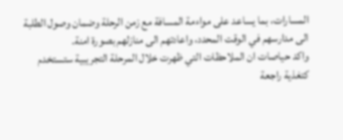المسارات، بما يساعد على مواءمة المسافة مع زمن الرحلة وضمان وصول الطلبة الى مدارسهم في الوقت المحدد، واعادتهم الى منازلهم بصورة امنة.
واكد حياصات ان الملاحظات التي ظهرت خلال المرحلة التجريبية ستستخدم كتغذية راجعة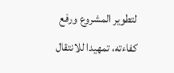لتطوير المشروع ورفع كفاءته، تمهيدا للانتقال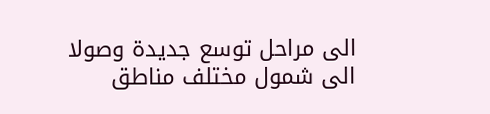الى مراحل توسع جديدة وصولا الى شمول مختلف مناطق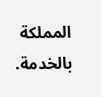المملكة بالخدمة.